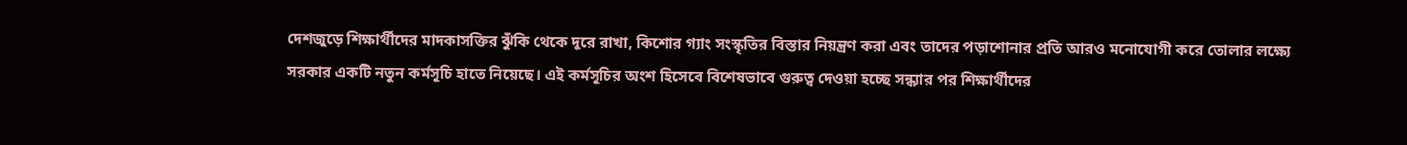দেশজুড়ে শিক্ষার্থীদের মাদকাসক্তির ঝুঁকি থেকে দূরে রাখা, কিশোর গ্যাং সংস্কৃতির বিস্তার নিয়ন্ত্রণ করা এবং তাদের পড়াশোনার প্রতি আরও মনোযোগী করে তোলার লক্ষ্যে সরকার একটি নতুন কর্মসূচি হাতে নিয়েছে। এই কর্মসূচির অংশ হিসেবে বিশেষভাবে গুরুত্ব দেওয়া হচ্ছে সন্ধ্যার পর শিক্ষার্থীদের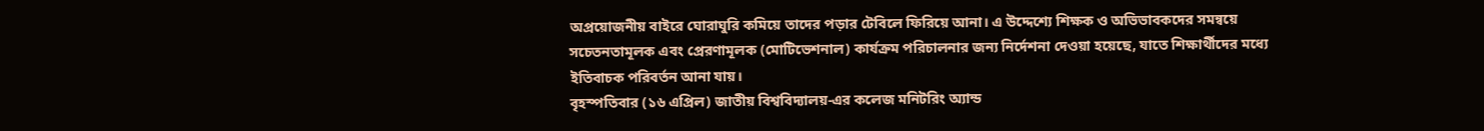অপ্রয়োজনীয় বাইরে ঘোরাঘুরি কমিয়ে তাদের পড়ার টেবিলে ফিরিয়ে আনা। এ উদ্দেশ্যে শিক্ষক ও অভিভাবকদের সমন্বয়ে সচেতনতামূলক এবং প্রেরণামূলক (মোটিভেশনাল) কার্যক্রম পরিচালনার জন্য নির্দেশনা দেওয়া হয়েছে, যাতে শিক্ষার্থীদের মধ্যে ইতিবাচক পরিবর্তন আনা যায়।
বৃহস্পতিবার (১৬ এপ্রিল) জাতীয় বিশ্ববিদ্যালয়-এর কলেজ মনিটরিং অ্যান্ড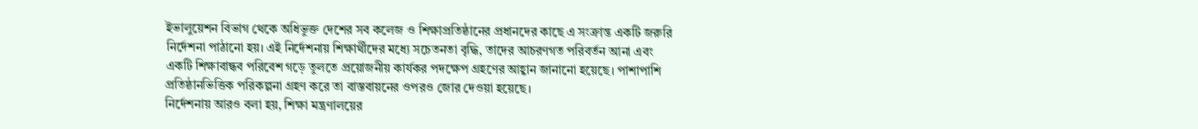ইভালুয়েশন বিভাগ থেকে অধিভুক্ত দেশের সব কলেজ ও শিক্ষাপ্রতিষ্ঠানের প্রধানদের কাছে এ সংক্রান্ত একটি জরুরি নির্দেশনা পাঠানো হয়। এই নির্দেশনায় শিক্ষার্থীদের মধ্যে সচেতনতা বৃদ্ধি, তাদের আচরণগত পরিবর্তন আনা এবং একটি শিক্ষাবান্ধব পরিবেশ গড়ে তুলতে প্রয়োজনীয় কার্যকর পদক্ষেপ গ্রহণের আহ্বান জানানো হয়েছে। পাশাপাশি প্রতিষ্ঠানভিত্তিক পরিকল্পনা গ্রহণ করে তা বাস্তবায়নের ওপরও জোর দেওয়া হয়েছে।
নির্দেশনায় আরও বলা হয়, শিক্ষা মন্ত্রণালয়ের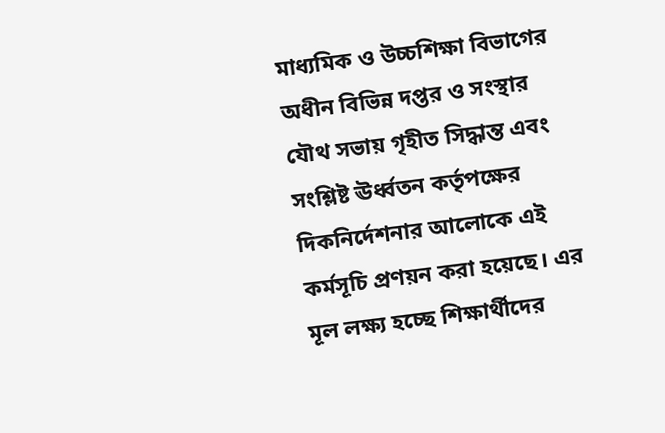মাধ্যমিক ও উচ্চশিক্ষা বিভাগের অধীন বিভিন্ন দপ্তর ও সংস্থার যৌথ সভায় গৃহীত সিদ্ধান্ত এবং সংশ্লিষ্ট ঊর্ধ্বতন কর্তৃপক্ষের দিকনির্দেশনার আলোকে এই কর্মসূচি প্রণয়ন করা হয়েছে। এর মূল লক্ষ্য হচ্ছে শিক্ষার্থীদের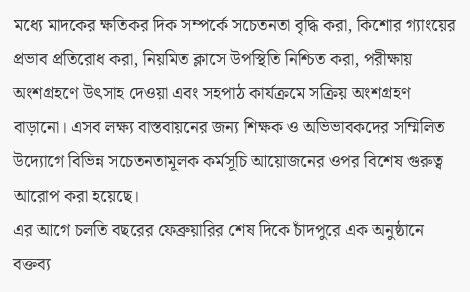মধ্যে মাদকের ক্ষতিকর দিক সম্পর্কে সচেতনতা বৃদ্ধি করা, কিশোর গ্যাংয়ের প্রভাব প্রতিরোধ করা, নিয়মিত ক্লাসে উপস্থিতি নিশ্চিত করা, পরীক্ষায় অংশগ্রহণে উৎসাহ দেওয়া এবং সহপাঠ কার্যক্রমে সক্রিয় অংশগ্রহণ বাড়ানো। এসব লক্ষ্য বাস্তবায়নের জন্য শিক্ষক ও অভিভাবকদের সম্মিলিত উদ্যোগে বিভিন্ন সচেতনতামূলক কর্মসূচি আয়োজনের ওপর বিশেষ গুরুত্ব আরোপ করা হয়েছে।
এর আগে চলতি বছরের ফেব্রুয়ারির শেষ দিকে চাঁদপুরে এক অনুষ্ঠানে বক্তব্য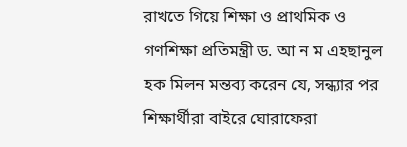রাখতে গিয়ে শিক্ষা ও প্রাথমিক ও গণশিক্ষা প্রতিমন্ত্রী ড. আ ন ম এহছানুল হক মিলন মন্তব্য করেন যে, সন্ধ্যার পর শিক্ষার্থীরা বাইরে ঘোরাফেরা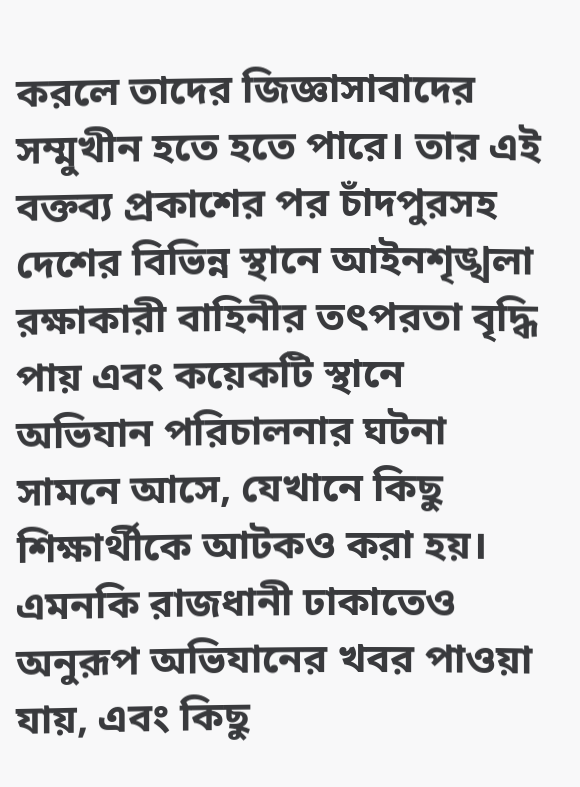করলে তাদের জিজ্ঞাসাবাদের সম্মুখীন হতে হতে পারে। তার এই বক্তব্য প্রকাশের পর চাঁদপুরসহ দেশের বিভিন্ন স্থানে আইনশৃঙ্খলা রক্ষাকারী বাহিনীর তৎপরতা বৃদ্ধি পায় এবং কয়েকটি স্থানে অভিযান পরিচালনার ঘটনা সামনে আসে, যেখানে কিছু শিক্ষার্থীকে আটকও করা হয়। এমনকি রাজধানী ঢাকাতেও অনুরূপ অভিযানের খবর পাওয়া যায়, এবং কিছু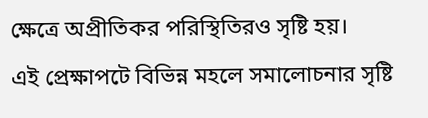ক্ষেত্রে অপ্রীতিকর পরিস্থিতিরও সৃষ্টি হয়।
এই প্রেক্ষাপটে বিভিন্ন মহলে সমালোচনার সৃষ্টি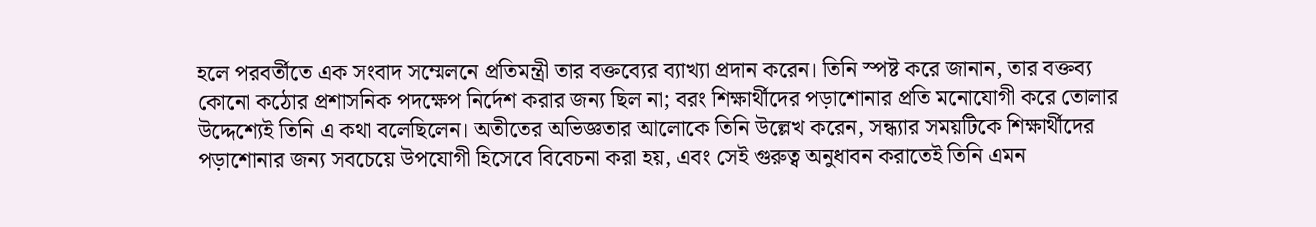হলে পরবর্তীতে এক সংবাদ সম্মেলনে প্রতিমন্ত্রী তার বক্তব্যের ব্যাখ্যা প্রদান করেন। তিনি স্পষ্ট করে জানান, তার বক্তব্য কোনো কঠোর প্রশাসনিক পদক্ষেপ নির্দেশ করার জন্য ছিল না; বরং শিক্ষার্থীদের পড়াশোনার প্রতি মনোযোগী করে তোলার উদ্দেশ্যেই তিনি এ কথা বলেছিলেন। অতীতের অভিজ্ঞতার আলোকে তিনি উল্লেখ করেন, সন্ধ্যার সময়টিকে শিক্ষার্থীদের পড়াশোনার জন্য সবচেয়ে উপযোগী হিসেবে বিবেচনা করা হয়, এবং সেই গুরুত্ব অনুধাবন করাতেই তিনি এমন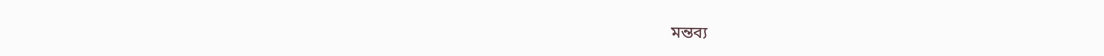মন্তব্য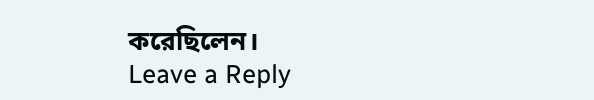করেছিলেন।
Leave a Reply